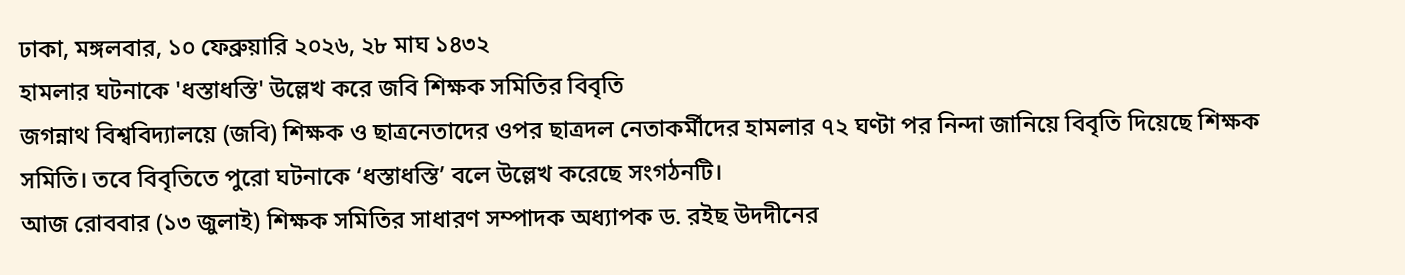ঢাকা, মঙ্গলবার, ১০ ফেব্রুয়ারি ২০২৬, ২৮ মাঘ ১৪৩২
হামলার ঘটনাকে 'ধস্তাধস্তি' উল্লেখ করে জবি শিক্ষক সমিতির বিবৃতি
জগন্নাথ বিশ্ববিদ্যালয়ে (জবি) শিক্ষক ও ছাত্রনেতাদের ওপর ছাত্রদল নেতাকর্মীদের হামলার ৭২ ঘণ্টা পর নিন্দা জানিয়ে বিবৃতি দিয়েছে শিক্ষক সমিতি। তবে বিবৃতিতে পুরো ঘটনাকে ‘ধস্তাধস্তি’ বলে উল্লেখ করেছে সংগঠনটি।
আজ রোববার (১৩ জুলাই) শিক্ষক সমিতির সাধারণ সম্পাদক অধ্যাপক ড. রইছ উদদীনের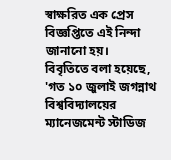স্বাক্ষরিত এক প্রেস বিজ্ঞপ্তিতে এই নিন্দা জানানো হয়।
বিবৃতিতে বলা হয়েছে, 'গত ১০ জুলাই জগন্নাথ বিশ্ববিদ্যালয়ের ম্যানেজমেন্ট স্টাডিজ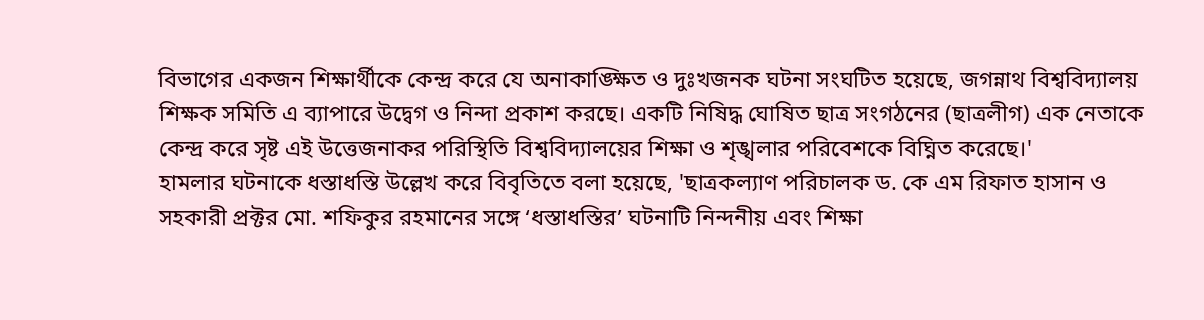বিভাগের একজন শিক্ষার্থীকে কেন্দ্র করে যে অনাকাঙ্ক্ষিত ও দুঃখজনক ঘটনা সংঘটিত হয়েছে, জগন্নাথ বিশ্ববিদ্যালয় শিক্ষক সমিতি এ ব্যাপারে উদ্বেগ ও নিন্দা প্রকাশ করছে। একটি নিষিদ্ধ ঘোষিত ছাত্র সংগঠনের (ছাত্রলীগ) এক নেতাকে কেন্দ্র করে সৃষ্ট এই উত্তেজনাকর পরিস্থিতি বিশ্ববিদ্যালয়ের শিক্ষা ও শৃঙ্খলার পরিবেশকে বিঘ্নিত করেছে।'
হামলার ঘটনাকে ধস্তাধস্তি উল্লেখ করে বিবৃতিতে বলা হয়েছে, 'ছাত্রকল্যাণ পরিচালক ড. কে এম রিফাত হাসান ও সহকারী প্রক্টর মো. শফিকুর রহমানের সঙ্গে ‘ধস্তাধস্তির’ ঘটনাটি নিন্দনীয় এবং শিক্ষা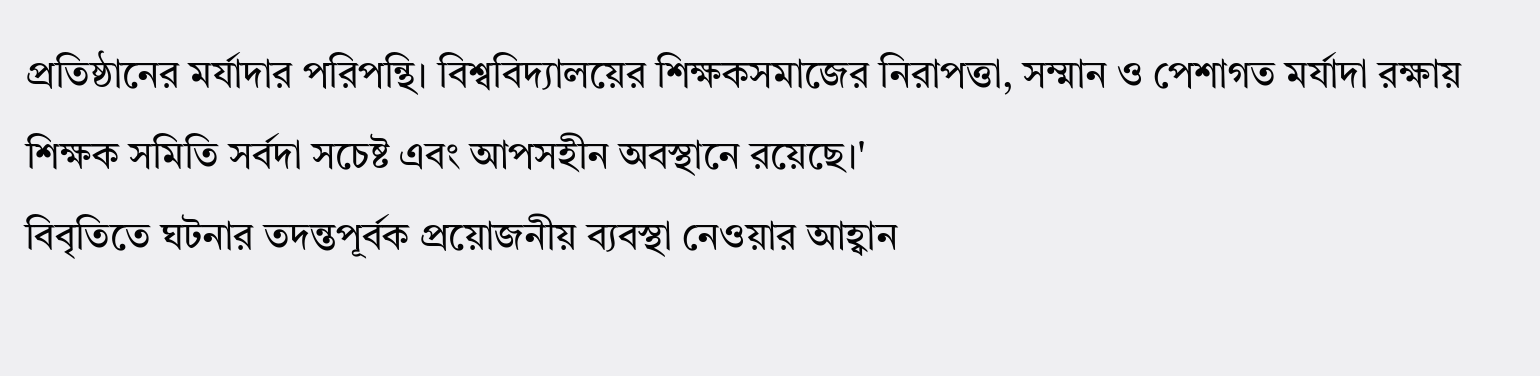প্রতিষ্ঠানের মর্যাদার পরিপন্থি। বিশ্ববিদ্যালয়ের শিক্ষকসমাজের নিরাপত্তা, সম্মান ও পেশাগত মর্যাদা রক্ষায় শিক্ষক সমিতি সর্বদা সচেষ্ট এবং আপসহীন অবস্থানে রয়েছে।'
বিবৃতিতে ঘটনার তদন্তপূর্বক প্রয়োজনীয় ব্যবস্থা নেওয়ার আহ্বান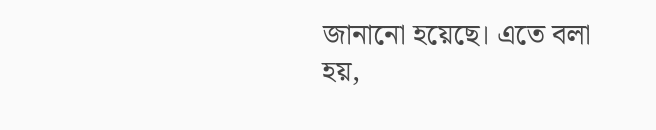জানানো হয়েছে। এতে বলা হয়,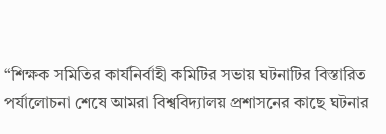“শিক্ষক সমিতির কার্যনির্বাহী কমিটির সভায় ঘটনাটির বিস্তারিত পর্যালোচনা শেষে আমরা বিশ্ববিদ্যালয় প্রশাসনের কাছে ঘটনার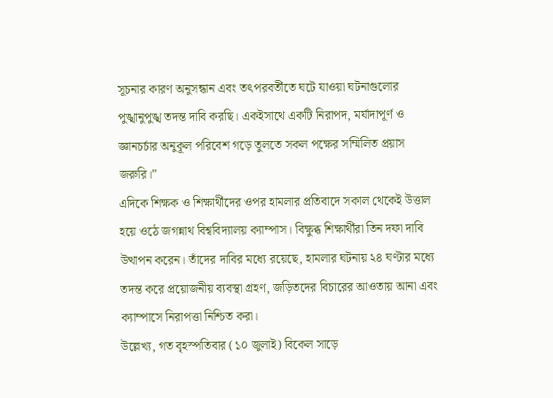সূচনার কারণ অনুসন্ধান এবং তৎপরবর্তীতে ঘটে যাওয়া ঘটনাগুলোর পুঙ্খানুপুঙ্খ তদন্ত দাবি করছি। একইসাথে একটি নিরাপদ, মর্যাদাপূর্ণ ও জ্ঞানচর্চার অনুকূল পরিবেশ গড়ে তুলতে সকল পক্ষের সম্মিলিত প্রয়াস জরুরি।”
এদিকে শিক্ষক ও শিক্ষার্থীদের ওপর হামলার প্রতিবাদে সকাল থেকেই উত্তাল হয়ে ওঠে জগন্নাথ বিশ্ববিদ্যালয় ক্যাম্পাস। বিক্ষুব্ধ শিক্ষার্থীরা তিন দফা দাবি উত্থাপন করেন। তাঁদের দাবির মধ্যে রয়েছে, হামলার ঘটনায় ২৪ ঘণ্টার মধ্যে তদন্ত করে প্রয়োজনীয় ব্যবস্থা গ্রহণ, জড়িতদের বিচারের আওতায় আনা এবং ক্যাম্পাসে নিরাপত্তা নিশ্চিত করা।
উল্লেখ্য, গত বৃহস্পতিবার (১০ জুলাই) বিকেল সাড়ে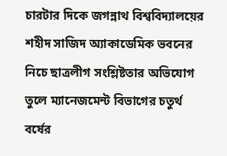চারটার দিকে জগন্নাথ বিশ্ববিদ্যালয়ের শহীদ সাজিদ অ্যাকাডেমিক ভবনের নিচে ছাত্রলীগ সংশ্লিষ্টতার অভিযোগ তুলে ম্যানেজমেন্ট বিভাগের চতুর্থ বর্ষের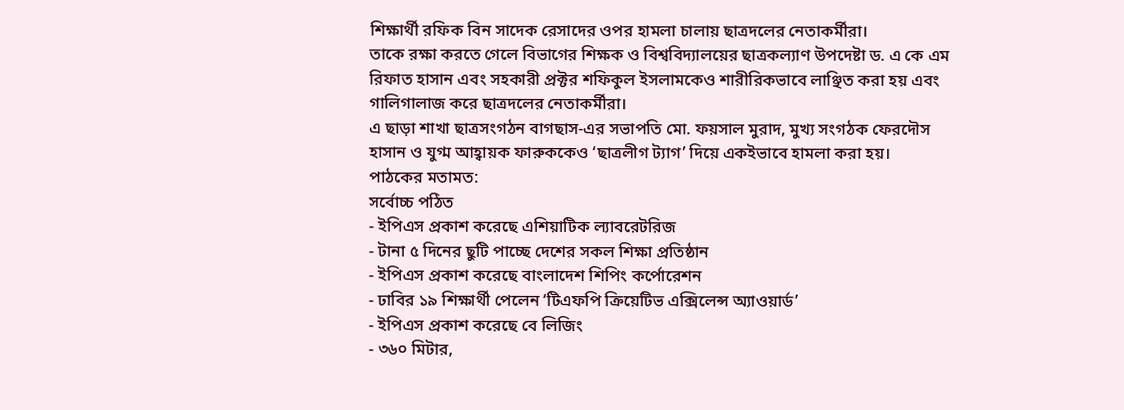শিক্ষার্থী রফিক বিন সাদেক রেসাদের ওপর হামলা চালায় ছাত্রদলের নেতাকর্মীরা।
তাকে রক্ষা করতে গেলে বিভাগের শিক্ষক ও বিশ্ববিদ্যালয়ের ছাত্রকল্যাণ উপদেষ্টা ড. এ কে এম রিফাত হাসান এবং সহকারী প্রক্টর শফিকুল ইসলামকেও শারীরিকভাবে লাঞ্ছিত করা হয় এবং গালিগালাজ করে ছাত্রদলের নেতাকর্মীরা।
এ ছাড়া শাখা ছাত্রসংগঠন বাগছাস-এর সভাপতি মো. ফয়সাল মুরাদ, মুখ্য সংগঠক ফেরদৌস হাসান ও যুগ্ম আহ্বায়ক ফারুককেও ‘ছাত্রলীগ ট্যাগ’ দিয়ে একইভাবে হামলা করা হয়।
পাঠকের মতামত:
সর্বোচ্চ পঠিত
- ইপিএস প্রকাশ করেছে এশিয়াটিক ল্যাবরেটরিজ
- টানা ৫ দিনের ছুটি পাচ্ছে দেশের সকল শিক্ষা প্রতিষ্ঠান
- ইপিএস প্রকাশ করেছে বাংলাদেশ শিপিং কর্পোরেশন
- ঢাবির ১৯ শিক্ষার্থী পেলেন ‘টিএফপি ক্রিয়েটিভ এক্সিলেন্স অ্যাওয়ার্ড’
- ইপিএস প্রকাশ করেছে বে লিজিং
- ৩৬০ মিটার,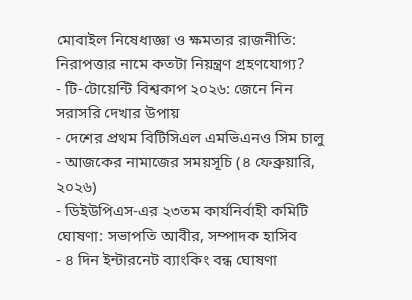মোবাইল নিষেধাজ্ঞা ও ক্ষমতার রাজনীতি: নিরাপত্তার নামে কতটা নিয়ন্ত্রণ গ্রহণযোগ্য?
- টি-টোয়েন্টি বিশ্বকাপ ২০২৬: জেনে নিন সরাসরি দেখার উপায়
- দেশের প্রথম বিটিসিএল এমভিএনও সিম চালু
- আজকের নামাজের সময়সূচি (৪ ফেব্রুয়ারি, ২০২৬)
- ডিইউপিএস-এর ২৩তম কার্যনির্বাহী কমিটি ঘোষণা: সভাপতি আবীর, সম্পাদক হাসিব
- ৪ দিন ইন্টারনেট ব্যাংকিং বন্ধ ঘোষণা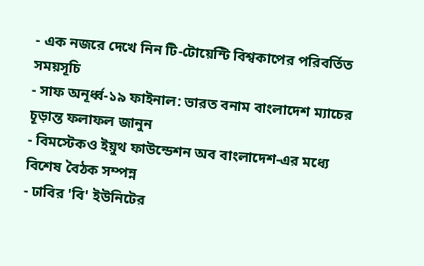- এক নজরে দেখে নিন টি-টোয়েন্টি বিশ্বকাপের পরিবর্তিত সময়সূচি
- সাফ অনূর্ধ্ব-১৯ ফাইনাল: ভারত বনাম বাংলাদেশ ম্যাচের চূড়ান্ত ফলাফল জানুন
- বিমস্টেকও ইয়ুথ ফাউন্ডেশন অব বাংলাদেশ-এর মধ্যে বিশেষ বৈঠক সম্পন্ন
- ঢাবির 'বি' ইউনিটের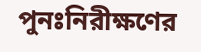পুনঃনিরীক্ষণের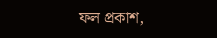ফল প্রকাশ,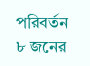পরিবর্তন ৮ জনের